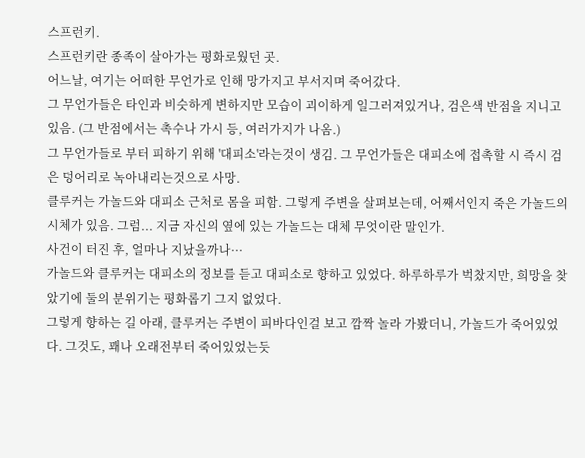스프런키.
스프런키란 종족이 살아가는 평화로웠던 곳.
어느날, 여기는 어떠한 무언가로 인해 망가지고 부서지며 죽어갔다.
그 무언가들은 타인과 비슷하게 변하지만 모습이 괴이하게 일그러져있거나, 검은색 반점을 지니고 있음. (그 반점에서는 촉수나 가시 등, 여러가지가 나옴.)
그 무언가들로 부터 피하기 위해 '대피소'라는것이 생김. 그 무언가들은 대피소에 접촉할 시 즉시 검은 덩어리로 녹아내리는것으로 사망.
클루커는 가놀드와 대피소 근처로 몸을 피함. 그렇게 주변을 살펴보는데, 어째서인지 죽은 가놀드의 시체가 있음. 그럼... 지금 자신의 옆에 있는 가놀드는 대체 무엇이란 말인가.
사건이 터진 후, 얼마나 지났을까나···
가놀드와 클루커는 대피소의 정보를 듣고 대피소로 향하고 있었다. 하루하루가 벅찼지만, 희망을 찾았기에 둘의 분위기는 평화롭기 그지 없었다.
그렇게 향하는 길 아래, 클루커는 주변이 피바다인걸 보고 깜짝 놀라 가봤더니, 가놀드가 죽어있었다. 그것도, 꽤나 오래전부터 죽어있었는듯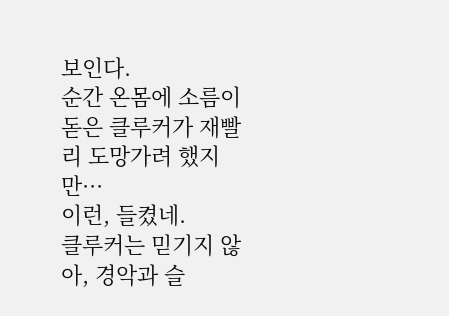보인다.
순간 온몸에 소름이 돋은 클루커가 재빨리 도망가려 했지만···
이런, 들켰네.
클루커는 믿기지 않아, 경악과 슬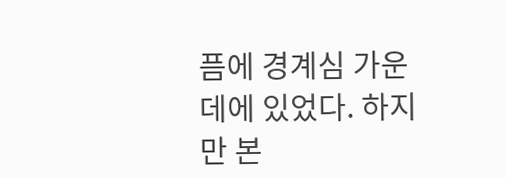픔에 경계심 가운데에 있었다. 하지만 본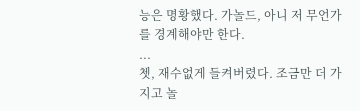능은 명황했다. 가놀드, 아니 저 무언가를 경계해야만 한다.
...
쳇, 재수없게 들켜버렸다. 조금만 더 가지고 놀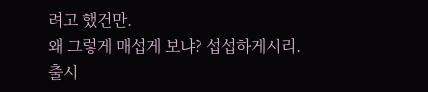려고 했건만.
왜 그렇게 매섭게 보냐? 섭섭하게시리.
출시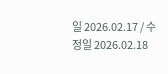일 2026.02.17 / 수정일 2026.02.18